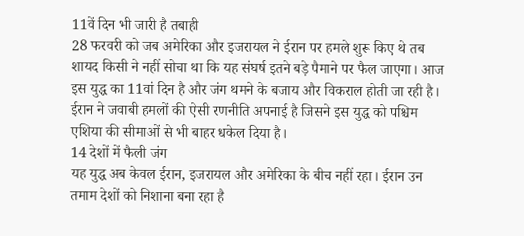11वें दिन भी जारी है तबाही
28 फरवरी को जब अमेरिका और इजरायल ने ईरान पर हमले शुरू किए थे तब शायद किसी ने नहीं सोचा था कि यह संघर्ष इतने बड़े पैमाने पर फैल जाएगा। आज इस युद्ध का 11वां दिन है और जंग थमने के बजाय और विकराल होती जा रही है। ईरान ने जवाबी हमलों की ऐसी रणनीति अपनाई है जिसने इस युद्ध को पश्चिम एशिया की सीमाओं से भी बाहर धकेल दिया है।
14 देशों में फैली जंग
यह युद्ध अब केवल ईरान, इजरायल और अमेरिका के बीच नहीं रहा। ईरान उन तमाम देशों को निशाना बना रहा है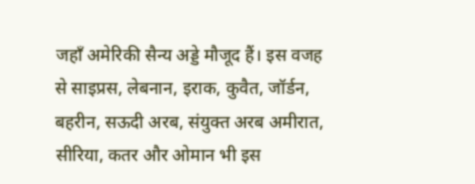जहाँ अमेरिकी सैन्य अड्डे मौजूद हैं। इस वजह से साइप्रस, लेबनान, इराक, कुवैत, जॉर्डन, बहरीन, सऊदी अरब, संयुक्त अरब अमीरात, सीरिया, कतर और ओमान भी इस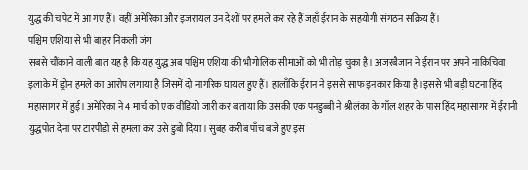युद्ध की चपेट में आ गए हैं। वहीं अमेरिका और इजरायल उन देशों पर हमले कर रहे हैं जहाँ ईरान के सहयोगी संगठन सक्रिय हैं।
पश्चिम एशिया से भी बाहर निकली जंग
सबसे चौंकाने वाली बात यह है कि यह युद्ध अब पश्चिम एशिया की भौगोलिक सीमाओं को भी तोड़ चुका है। अजरबैजान ने ईरान पर अपने नाकिचिवा इलाके में ड्रोन हमले का आरोप लगाया है जिसमें दो नागरिक घायल हुए हैं। हालाँकि ईरान ने इससे साफ इनकार किया है।इससे भी बड़ी घटना हिंद महासागर में हुई। अमेरिका ने 4 मार्च को एक वीडियो जारी कर बताया कि उसकी एक पनडुब्बी ने श्रीलंका के गॉल शहर के पास हिंद महासागर में ईरानी युद्धपोत देना पर टारपीडो से हमला कर उसे डुबो दिया। सुबह करीब पाँच बजे हुए इस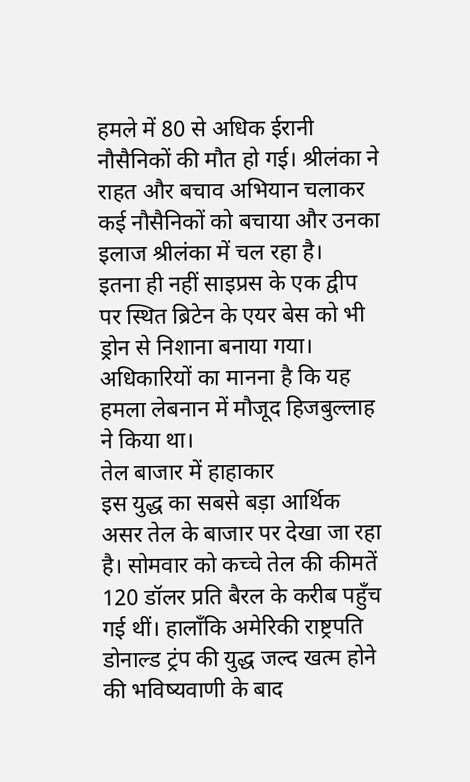हमले में 80 से अधिक ईरानी नौसैनिकों की मौत हो गई। श्रीलंका ने राहत और बचाव अभियान चलाकर कई नौसैनिकों को बचाया और उनका इलाज श्रीलंका में चल रहा है।
इतना ही नहीं साइप्रस के एक द्वीप पर स्थित ब्रिटेन के एयर बेस को भी ड्रोन से निशाना बनाया गया। अधिकारियों का मानना है कि यह हमला लेबनान में मौजूद हिजबुल्लाह ने किया था।
तेल बाजार में हाहाकार
इस युद्ध का सबसे बड़ा आर्थिक असर तेल के बाजार पर देखा जा रहा है। सोमवार को कच्चे तेल की कीमतें 120 डॉलर प्रति बैरल के करीब पहुँच गई थीं। हालाँकि अमेरिकी राष्ट्रपति डोनाल्ड ट्रंप की युद्ध जल्द खत्म होने की भविष्यवाणी के बाद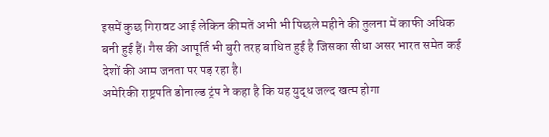इसमें कुछ गिरावट आई लेकिन कीमतें अभी भी पिछले महीने की तुलना में काफी अधिक बनी हुई हैं। गैस की आपूर्ति भी बुरी तरह बाधित हुई है जिसका सीधा असर भारत समेत कई देशों की आम जनता पर पड़ रहा है।
अमेरिकी राष्ट्रपति डोनाल्ड ट्रंप ने कहा है कि यह युद्ध जल्द खत्म होगा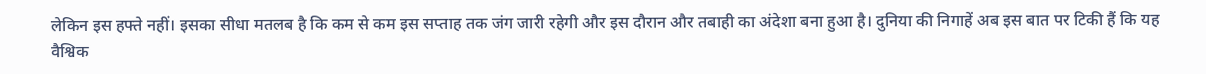लेकिन इस हफ्ते नहीं। इसका सीधा मतलब है कि कम से कम इस सप्ताह तक जंग जारी रहेगी और इस दौरान और तबाही का अंदेशा बना हुआ है। दुनिया की निगाहें अब इस बात पर टिकी हैं कि यह वैश्विक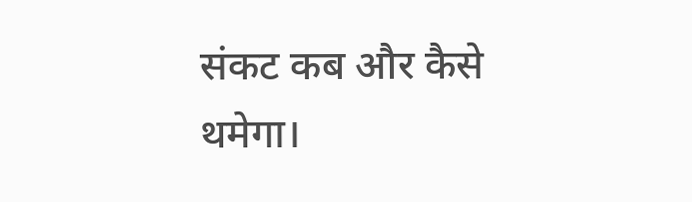संकट कब और कैसे थमेगा।